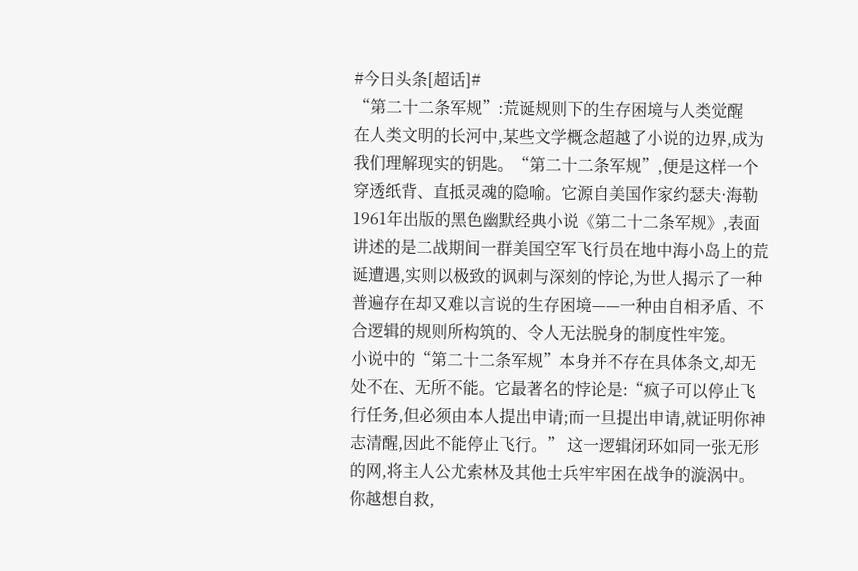#今日头条[超话]#
“第二十二条军规”:荒诞规则下的生存困境与人类觉醒
在人类文明的长河中,某些文学概念超越了小说的边界,成为我们理解现实的钥匙。“第二十二条军规”,便是这样一个穿透纸背、直抵灵魂的隐喻。它源自美国作家约瑟夫·海勒1961年出版的黑色幽默经典小说《第二十二条军规》,表面讲述的是二战期间一群美国空军飞行员在地中海小岛上的荒诞遭遇,实则以极致的讽刺与深刻的悖论,为世人揭示了一种普遍存在却又难以言说的生存困境——一种由自相矛盾、不合逻辑的规则所构筑的、令人无法脱身的制度性牢笼。
小说中的“第二十二条军规”本身并不存在具体条文,却无处不在、无所不能。它最著名的悖论是:“疯子可以停止飞行任务,但必须由本人提出申请;而一旦提出申请,就证明你神志清醒,因此不能停止飞行。” 这一逻辑闭环如同一张无形的网,将主人公尤索林及其他士兵牢牢困在战争的漩涡中。你越想自救,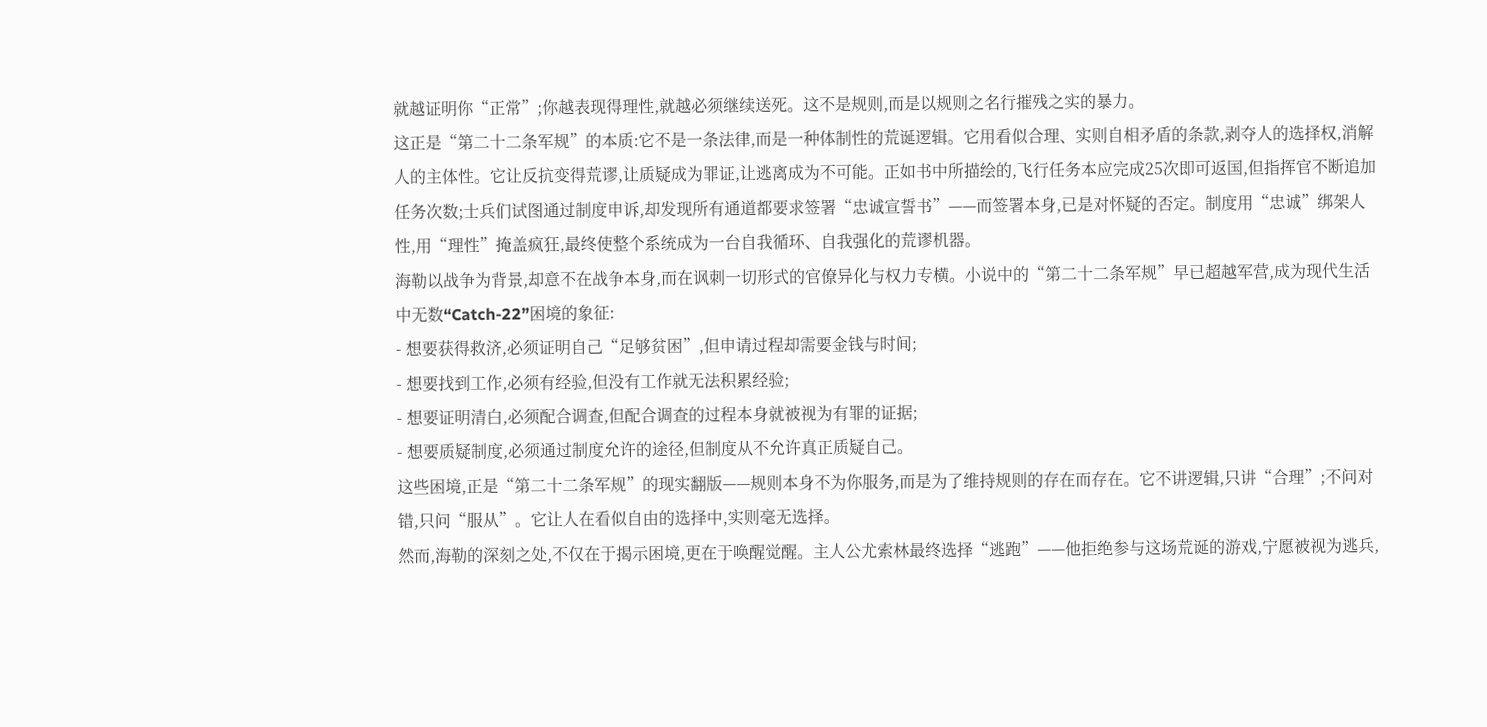就越证明你“正常”;你越表现得理性,就越必须继续送死。这不是规则,而是以规则之名行摧残之实的暴力。
这正是“第二十二条军规”的本质:它不是一条法律,而是一种体制性的荒诞逻辑。它用看似合理、实则自相矛盾的条款,剥夺人的选择权,消解人的主体性。它让反抗变得荒谬,让质疑成为罪证,让逃离成为不可能。正如书中所描绘的,飞行任务本应完成25次即可返国,但指挥官不断追加任务次数;士兵们试图通过制度申诉,却发现所有通道都要求签署“忠诚宣誓书”——而签署本身,已是对怀疑的否定。制度用“忠诚”绑架人性,用“理性”掩盖疯狂,最终使整个系统成为一台自我循环、自我强化的荒谬机器。
海勒以战争为背景,却意不在战争本身,而在讽刺一切形式的官僚异化与权力专横。小说中的“第二十二条军规”早已超越军营,成为现代生活中无数“Catch-22”困境的象征:
- 想要获得救济,必须证明自己“足够贫困”,但申请过程却需要金钱与时间;
- 想要找到工作,必须有经验,但没有工作就无法积累经验;
- 想要证明清白,必须配合调查,但配合调查的过程本身就被视为有罪的证据;
- 想要质疑制度,必须通过制度允许的途径,但制度从不允许真正质疑自己。
这些困境,正是“第二十二条军规”的现实翻版——规则本身不为你服务,而是为了维持规则的存在而存在。它不讲逻辑,只讲“合理”;不问对错,只问“服从”。它让人在看似自由的选择中,实则毫无选择。
然而,海勒的深刻之处,不仅在于揭示困境,更在于唤醒觉醒。主人公尤索林最终选择“逃跑”——他拒绝参与这场荒诞的游戏,宁愿被视为逃兵,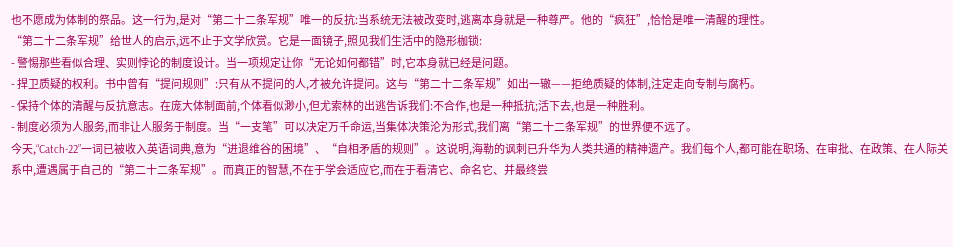也不愿成为体制的祭品。这一行为,是对“第二十二条军规”唯一的反抗:当系统无法被改变时,逃离本身就是一种尊严。他的“疯狂”,恰恰是唯一清醒的理性。
“第二十二条军规”给世人的启示,远不止于文学欣赏。它是一面镜子,照见我们生活中的隐形枷锁:
- 警惕那些看似合理、实则悖论的制度设计。当一项规定让你“无论如何都错”时,它本身就已经是问题。
- 捍卫质疑的权利。书中曾有“提问规则”:只有从不提问的人,才被允许提问。这与“第二十二条军规”如出一辙——拒绝质疑的体制,注定走向专制与腐朽。
- 保持个体的清醒与反抗意志。在庞大体制面前,个体看似渺小,但尤索林的出逃告诉我们:不合作,也是一种抵抗;活下去,也是一种胜利。
- 制度必须为人服务,而非让人服务于制度。当“一支笔”可以决定万千命运,当集体决策沦为形式,我们离“第二十二条军规”的世界便不远了。
今天,“Catch-22”一词已被收入英语词典,意为“进退维谷的困境”、“自相矛盾的规则”。这说明,海勒的讽刺已升华为人类共通的精神遗产。我们每个人,都可能在职场、在审批、在政策、在人际关系中,遭遇属于自己的“第二十二条军规”。而真正的智慧,不在于学会适应它,而在于看清它、命名它、并最终尝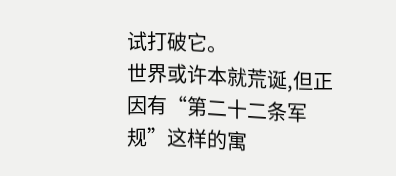试打破它。
世界或许本就荒诞,但正因有“第二十二条军规”这样的寓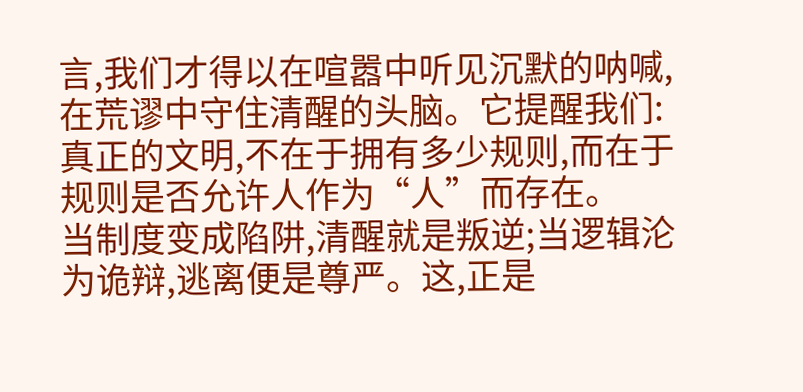言,我们才得以在喧嚣中听见沉默的呐喊,在荒谬中守住清醒的头脑。它提醒我们:真正的文明,不在于拥有多少规则,而在于规则是否允许人作为“人”而存在。
当制度变成陷阱,清醒就是叛逆;当逻辑沦为诡辩,逃离便是尊严。这,正是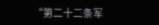“第二十二条军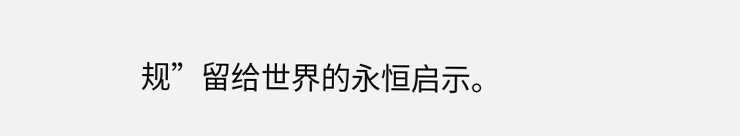规”留给世界的永恒启示。